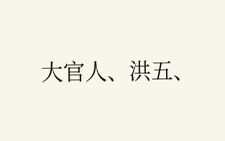大官人、洪五、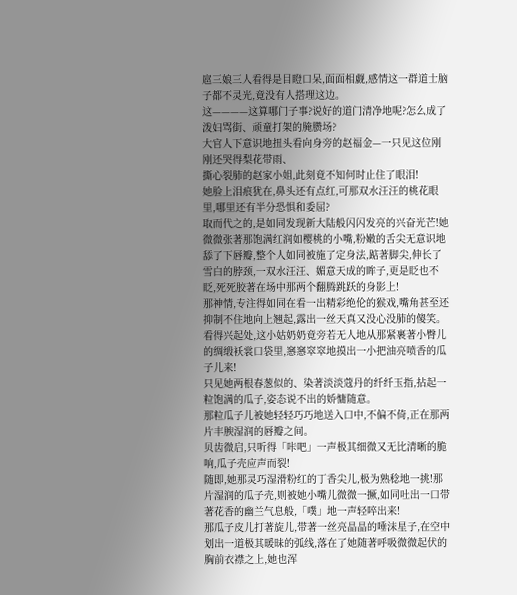扈三娘三人看得是目瞪口呆,面面相觑,感情这一群道士脑子都不灵光,竟没有人搭理这边。
这————这算哪门子事?说好的道门清净地呢?怎么成了泼妇骂街、顽童打架的腌臜场?
大官人下意识地扭头看向身旁的赵福金—一只见这位刚刚还哭得梨花带雨、
撕心裂肺的赵家小姐,此刻竟不知何时止住了眼泪!
她脸上泪痕犹在,鼻头还有点红,可那双水汪汪的桃花眼里,哪里还有半分恐惧和委屈?
取而代之的,是如同发现新大陆般闪闪发亮的兴奋光芒!她微微张著那饱满红润如樱桃的小嘴,粉嫩的舌尖无意识地舔了下唇瓣,整个人如同被施了定身法,踮著脚尖,伸长了雪白的脖颈,一双水汪汪、媚意天成的眸子,更是眨也不眨,死死胶著在场中那两个翻腾跳跃的身影上!
那神情,专注得如同在看一出精彩绝伦的猴戏,嘴角甚至还抑制不住地向上翘起,露出一丝天真又没心没肺的傻笑。
看得兴起处,这小姑奶奶竟旁若无人地从那紧裹著小臀儿的绸缎袄裳口袋里,窸窸窣窣地摸出一小把油亮喷香的瓜子儿来!
只见她两根春葱似的、染著淡淡蔻丹的纤纤玉指,拈起一粒饱满的瓜子,姿态说不出的娇慵随意。
那粒瓜子儿被她轻轻巧巧地送入口中,不偏不倚,正在那两片丰腴湿润的唇瓣之间。
贝齿微启,只听得「咔吧」一声极其细微又无比清晰的脆响,瓜子壳应声而裂!
随即,她那灵巧湿滑粉红的丁香尖儿,极为熟稔地一挑!那片湿润的瓜子壳,则被她小嘴儿微微一撅,如同吐出一口带著花香的幽兰气息般,「噗」地一声轻啐出来!
那瓜子皮儿打著旋儿,带著一丝亮晶晶的唾沫星子,在空中划出一道极其暖昧的弧线,落在了她随著呼吸微微起伏的胸前衣襟之上,她也浑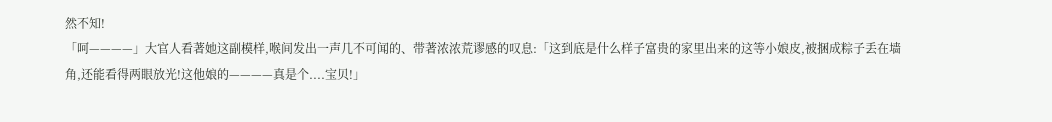然不知!
「呵————」大官人看著她这副模样,喉间发出一声几不可闻的、带著浓浓荒谬感的叹息:「这到底是什么样子富贵的家里出来的这等小娘皮,被捆成粽子丢在墙角,还能看得两眼放光!这他娘的————真是个....宝贝!」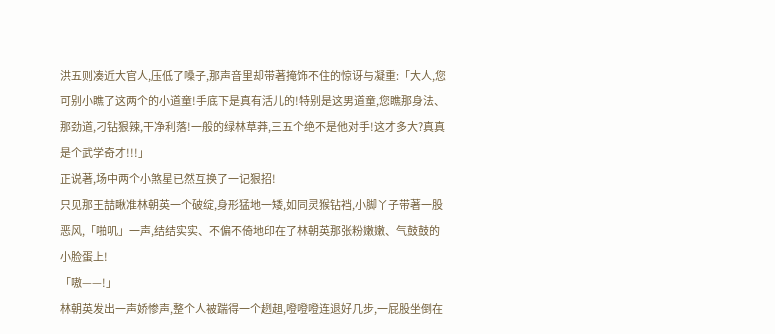洪五则凑近大官人,压低了嗓子,那声音里却带著掩饰不住的惊讶与凝重:「大人,您可别小瞧了这两个的小道童!手底下是真有活儿的!特别是这男道童,您瞧那身法、那劲道,刁钻狠辣,干净利落!一般的绿林草莽,三五个绝不是他对手!这才多大?真真是个武学奇才!!!」
正说著,场中两个小煞星已然互换了一记狠招!
只见那王喆瞅准林朝英一个破绽,身形猛地一矮,如同灵猴钻裆,小脚丫子带著一股恶风,「啪叽」一声,结结实实、不偏不倚地印在了林朝英那张粉嫩嫩、气鼓鼓的小脸蛋上!
「嗷——!」
林朝英发出一声娇惨声,整个人被踹得一个趔趄,噔噔噔连退好几步,一屁股坐倒在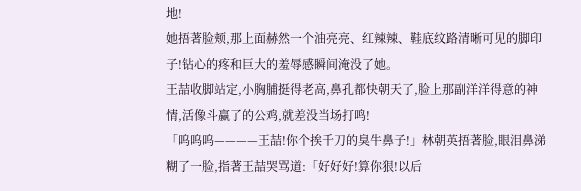地!
她捂著脸颊,那上面赫然一个油亮亮、红辣辣、鞋底纹路清晰可见的脚印子!钻心的疼和巨大的羞辱感瞬间淹没了她。
王喆收脚站定,小胸脯挺得老高,鼻孔都快朝天了,脸上那副洋洋得意的神情,活像斗赢了的公鸡,就差没当场打鸣!
「呜呜呜————王喆!你个挨千刀的臭牛鼻子!」林朝英捂著脸,眼泪鼻涕糊了一脸,指著王喆哭骂道:「好好好!算你狠!以后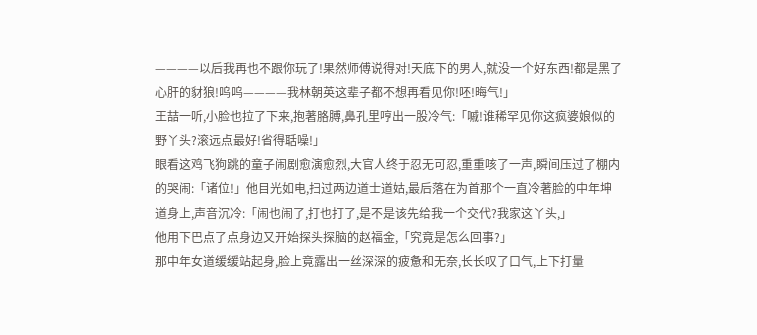————以后我再也不跟你玩了!果然师傅说得对!天底下的男人,就没一个好东西!都是黑了心肝的豺狼!呜呜————我林朝英这辈子都不想再看见你!呸!晦气!」
王喆一听,小脸也拉了下来,抱著胳膊,鼻孔里哼出一股冷气:「嘁!谁稀罕见你这疯婆娘似的野丫头?滚远点最好!省得聒噪!」
眼看这鸡飞狗跳的童子闹剧愈演愈烈,大官人终于忍无可忍,重重咳了一声,瞬间压过了棚内的哭闹:「诸位!」他目光如电,扫过两边道士道姑,最后落在为首那个一直冷著脸的中年坤道身上,声音沉冷:「闹也闹了,打也打了,是不是该先给我一个交代?我家这丫头,」
他用下巴点了点身边又开始探头探脑的赵福金,「究竟是怎么回事?」
那中年女道缓缓站起身,脸上竟露出一丝深深的疲惫和无奈,长长叹了口气,上下打量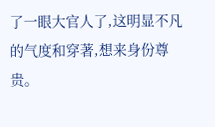了一眼大官人了,这明显不凡的气度和穿著,想来身份尊贵。